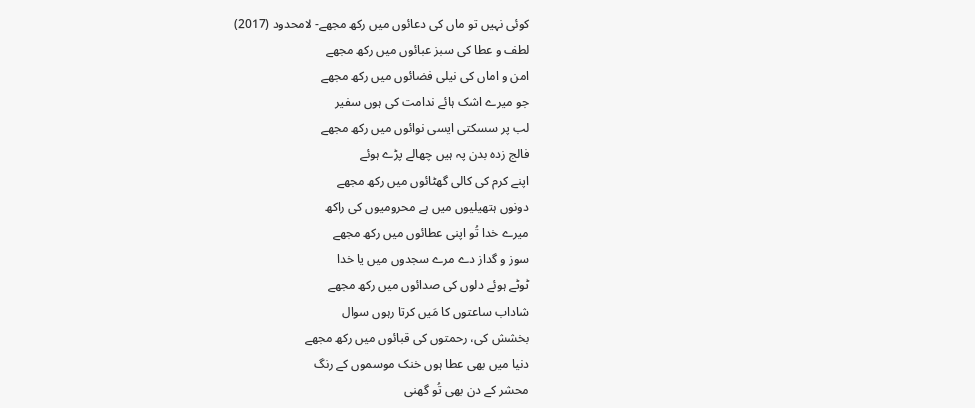کوئی نہیں تو ماں کی دعائوں میں رکھ مجھے- لامحدود (2017)
لطف و عطا کی سبز عبائوں میں رکھ مجھے
امن و اماں کی نیلی فضائوں میں رکھ مجھے
جو میرے اشک ہائے ندامت کی ہوں سفیر
لب پر سسکتی ایسی نوائوں میں رکھ مجھے
فالج زدہ بدن پہ ہیں چھالے پڑے ہوئے
اپنے کرم کی کالی گھٹائوں میں رکھ مجھے
دونوں ہتھیلیوں میں ہے محرومیوں کی راکھ
میرے خدا تُو اپنی عطائوں میں رکھ مجھے
سوز و گداز دے مرے سجدوں میں یا خدا
ٹوٹے ہوئے دلوں کی صدائوں میں رکھ مجھے
شاداب ساعتوں کا مَیں کرتا رہوں سوال
بخشش کی، رحمتوں کی قبائوں میں رکھ مجھے
دنیا میں بھی عطا ہوں خنک موسموں کے رنگ
محشر کے دن بھی تُو گھنی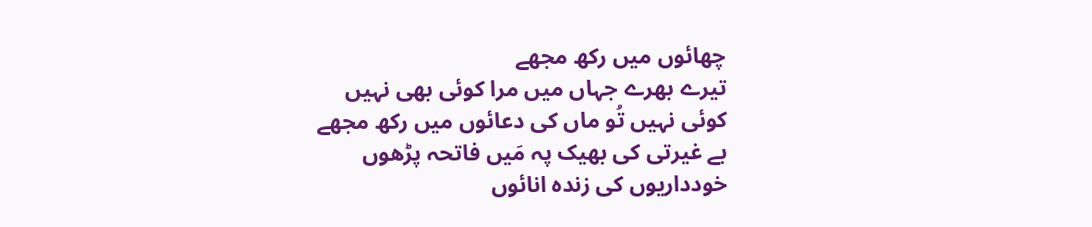چھائوں میں رکھ مجھے
تیرے بھرے جہاں میں مرا کوئی بھی نہیں
کوئی نہیں تُو ماں کی دعائوں میں رکھ مجھے
بے غیرتی کی بھیک پہ مَیں فاتحہ پڑھوں
خودداریوں کی زندہ انائوں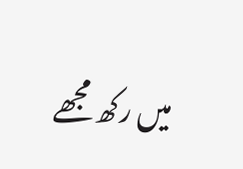میں رکھ مجھے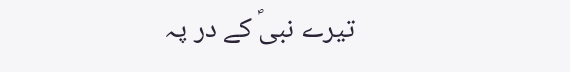تیرے نبیؐ کے در پہ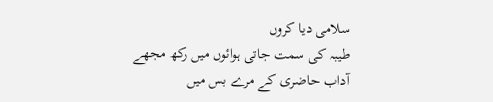سلامی دیا کروں
طیبہ کی سمت جاتی ہوائوں میں رکھ مجھے
آداب حاضری کے مرے بس میں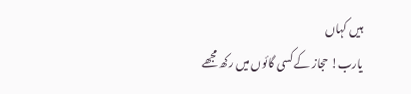ہیں کہاں
یارب! حجاز کے کسی گائوں میں رکھ مجھے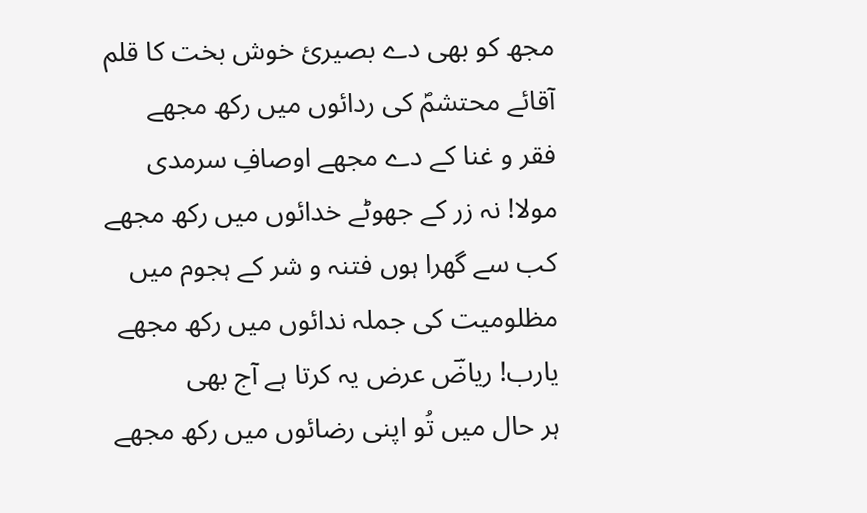مجھ کو بھی دے بصیریٔ خوش بخت کا قلم
آقائے محتشمؐ کی ردائوں میں رکھ مجھے
فقر و غنا کے دے مجھے اوصافِ سرمدی
مولا! نہ زر کے جھوٹے خدائوں میں رکھ مجھے
کب سے گھرا ہوں فتنہ و شر کے ہجوم میں
مظلومیت کی جملہ ندائوں میں رکھ مجھے
یارب! ریاضؔ عرض یہ کرتا ہے آج بھی
ہر حال میں تُو اپنی رضائوں میں رکھ مجھے